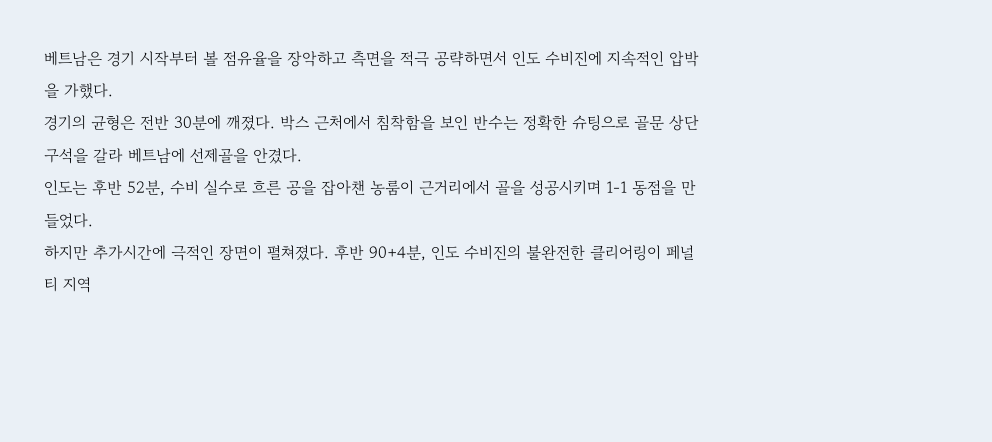베트남은 경기 시작부터 볼 점유율을 장악하고 측면을 적극 공략하면서 인도 수비진에 지속적인 압박을 가했다.
경기의 균형은 전반 30분에 깨졌다. 박스 근처에서 침착함을 보인 반수는 정확한 슈팅으로 골문 상단 구석을 갈라 베트남에 선제골을 안겼다.
인도는 후반 52분, 수비 실수로 흐른 공을 잡아챈 농룸이 근거리에서 골을 성공시키며 1-1 동점을 만들었다.
하지만 추가시간에 극적인 장면이 펼쳐졌다. 후반 90+4분, 인도 수비진의 불완전한 클리어링이 페널티 지역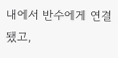내에서 반수에게 연결됐고,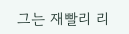그는 재빨리 리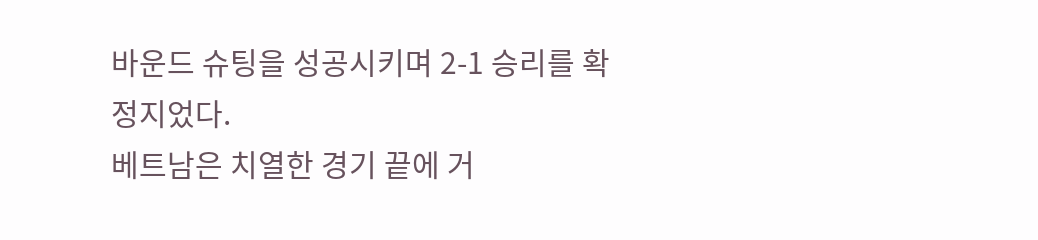바운드 슈팅을 성공시키며 2-1 승리를 확정지었다.
베트남은 치열한 경기 끝에 거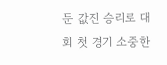둔 값진 승리로 대회 첫 경기 소중한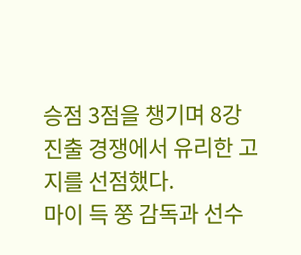승점 3점을 챙기며 8강 진출 경쟁에서 유리한 고지를 선점했다.
마이 득 쭝 감독과 선수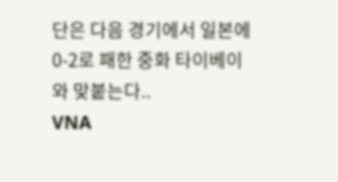단은 다음 경기에서 일본에 0-2로 패한 중화 타이베이와 맞붙는다..
VNA